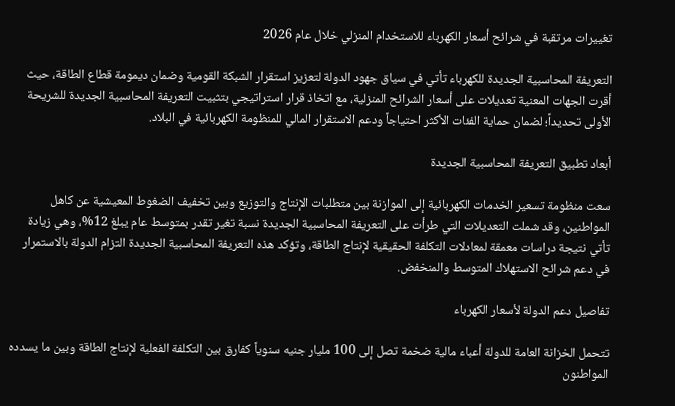تغييرات مرتقبة في شرائح أسعار الكهرباء للاستخدام المنزلي خلال عام 2026

التعريفة المحاسبية الجديدة للكهرباء تأتي في سياق جهود الدولة لتعزيز استقرار الشبكة القومية وضمان ديمومة قطاع الطاقة، حيث أقرت الجهات المعنية تعديلات على أسعار الشرائح المنزلية، مع اتخاذ قرار استراتيجي بتثبيت التعريفة المحاسبية الجديدة للشريحة الأولى تحديداً؛ لضمان حماية الفئات الأكثر احتياجاً ودعم الاستقرار المالي للمنظومة الكهربائية في البلاد.

أبعاد تطبيق التعريفة المحاسبية الجديدة

سعت منظومة تسعير الخدمات الكهربائية إلى الموازنة بين متطلبات الإنتاج والتوزيع وبين تخفيف الضغوط المعيشية عن كاهل المواطنين، وقد شملت التعديلات التي طرأت على التعريفة المحاسبية الجديدة نسبة تغير تقدر بمتوسط عام يبلغ 12%، وهي زيادة تأتي نتيجة دراسات معمقة لمعادلات التكلفة الحقيقية لإنتاج الطاقة، وتؤكد هذه التعريفة المحاسبية الجديدة التزام الدولة بالاستمرار في دعم شرائح الاستهلاك المتوسط والمنخفض.

تفاصيل دعم الدولة لأسعار الكهرباء

تتحمل الخزانة العامة للدولة أعباء مالية ضخمة تصل إلى 100 مليار جنيه سنوياً كفارق بين التكلفة الفعلية لإنتاج الطاقة وبين ما يسدده المواطنون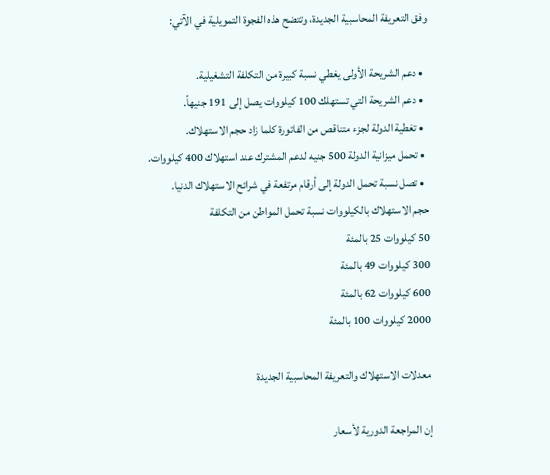وفق التعريفة المحاسبية الجديدة، وتتضح هذه الفجوة التمويلية في الآتي:

  • دعم الشريحة الأولى يغطي نسبة كبيرة من التكلفة التشغيلية.
  • دعم الشريحة التي تستهلك 100 كيلووات يصل إلى 191 جنيهاً.
  • تغطية الدولة لجزء متناقص من الفاتورة كلما زاد حجم الاستهلاك.
  • تحمل ميزانية الدولة 500 جنيه لدعم المشترك عند استهلاك 400 كيلووات.
  • تصل نسبة تحمل الدولة إلى أرقام مرتفعة في شرائح الاستهلاك الدنيا.
حجم الاستهلاك بالكيلووات نسبة تحمل المواطن من التكلفة
50 كيلووات 25 بالمئة
300 كيلووات 49 بالمئة
600 كيلووات 62 بالمئة
2000 كيلووات 100 بالمئة

معدلات الاستهلاك والتعريفة المحاسبية الجديدة

إن المراجعة الدورية لأسعار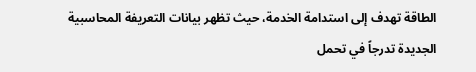الطاقة تهدف إلى استدامة الخدمة، حيث تظهر بيانات التعريفة المحاسبية الجديدة تدرجاً في تحمل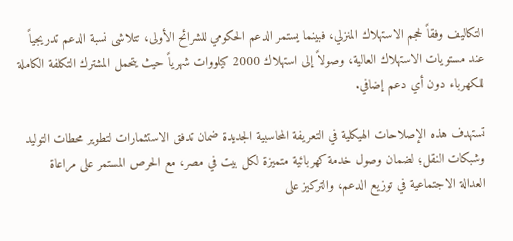التكاليف وفقاً لحجم الاستهلاك المنزلي، فبينما يستمر الدعم الحكومي للشرائح الأولى، تتلاشى نسبة الدعم تدريجياً عند مستويات الاستهلاك العالية، وصولاً إلى استهلاك 2000 كيلووات شهرياً حيث يتحمل المشترك التكلفة الكاملة للكهرباء دون أي دعم إضافي.

تستهدف هذه الإصلاحات الهيكلية في التعريفة المحاسبية الجديدة ضمان تدفق الاستثمارات لتطوير محطات التوليد وشبكات النقل؛ لضمان وصول خدمة كهربائية متميزة لكل بيت في مصر، مع الحرص المستمر على مراعاة العدالة الاجتماعية في توزيع الدعم، والتركيز على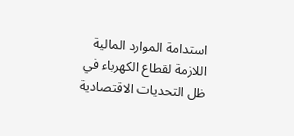استدامة الموارد المالية اللازمة لقطاع الكهرباء في ظل التحديات الاقتصادية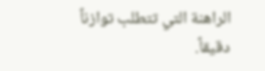الراهنة التي تتطلب توازناً دقيقاً.